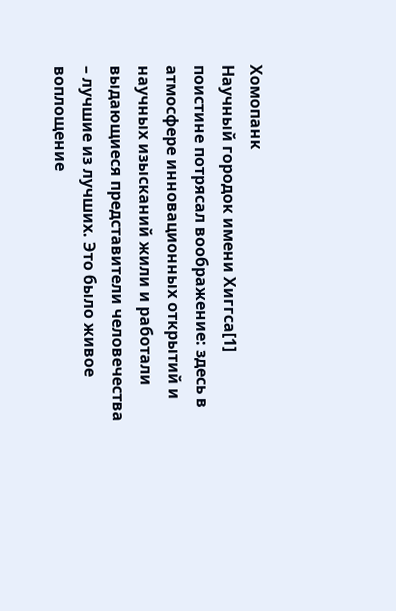Хомопанк
Научный городок имени Хиггса[1] поистине потрясал воображение: здесь в атмосфере инновационных открытий и научных изысканий жили и работали выдающиеся представители человечества – лучшие из лучших. Это было живое воплощение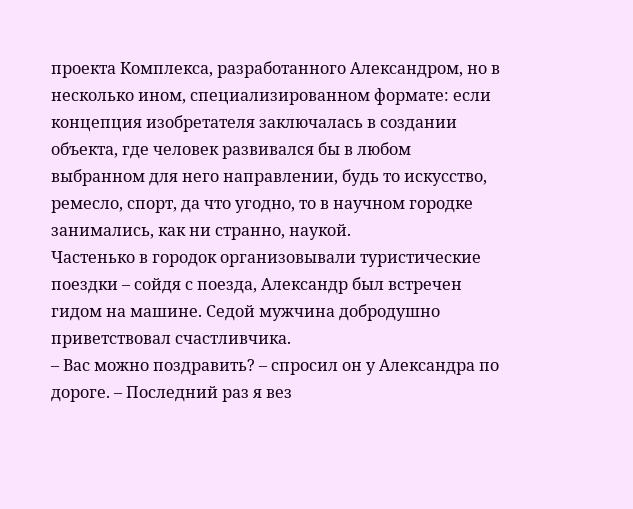проекта Комплекса, разработанного Александром, но в несколько ином, специализированном формате: если концепция изобретателя заключалась в создании объекта, где человек развивался бы в любом выбранном для него направлении, будь то искусство, ремесло, спорт, да что угодно, то в научном городке занимались, как ни странно, наукой.
Частенько в городок организовывали туристические поездки – сойдя с поезда, Александр был встречен гидом на машине. Седой мужчина добродушно приветствовал счастливчика.
– Вас можно поздравить? – спросил он у Александра по дороге. – Последний раз я вез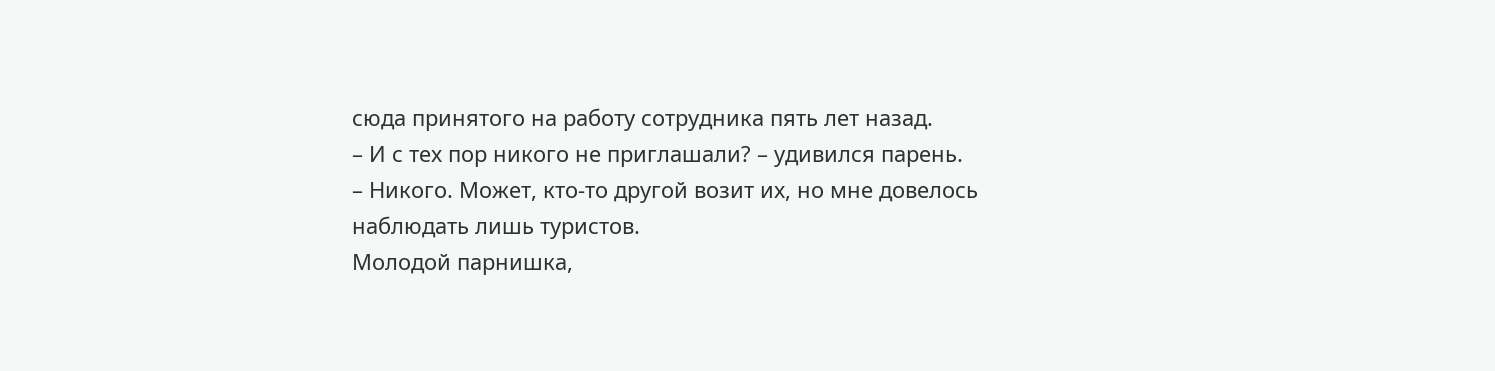сюда принятого на работу сотрудника пять лет назад.
– И с тех пор никого не приглашали? – удивился парень.
– Никого. Может, кто‑то другой возит их, но мне довелось наблюдать лишь туристов.
Молодой парнишка,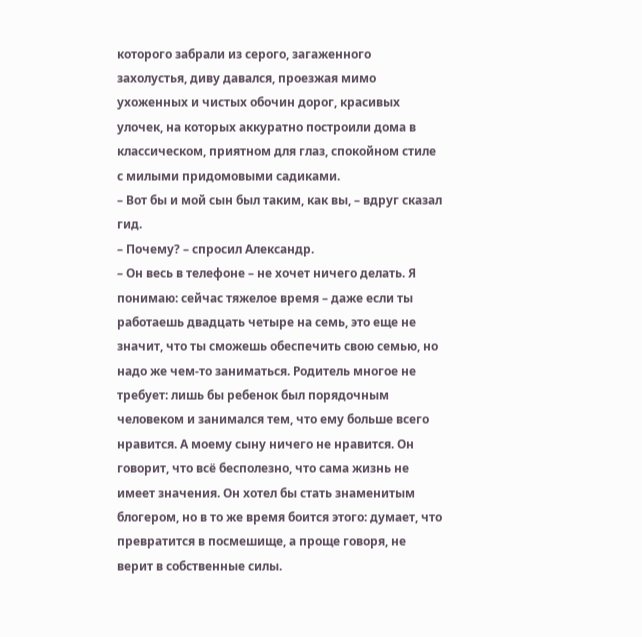которого забрали из серого, загаженного захолустья, диву давался, проезжая мимо ухоженных и чистых обочин дорог, красивых улочек, на которых аккуратно построили дома в классическом, приятном для глаз, спокойном стиле с милыми придомовыми садиками.
– Вот бы и мой сын был таким, как вы, – вдруг сказал гид.
– Почему? – спросил Александр.
– Он весь в телефоне – не хочет ничего делать. Я понимаю: сейчас тяжелое время – даже если ты работаешь двадцать четыре на семь, это еще не значит, что ты сможешь обеспечить свою семью, но надо же чем‑то заниматься. Родитель многое не требует: лишь бы ребенок был порядочным человеком и занимался тем, что ему больше всего нравится. А моему сыну ничего не нравится. Он говорит, что всё бесполезно, что сама жизнь не имеет значения. Он хотел бы стать знаменитым блогером, но в то же время боится этого: думает, что превратится в посмешище, а проще говоря, не верит в собственные силы.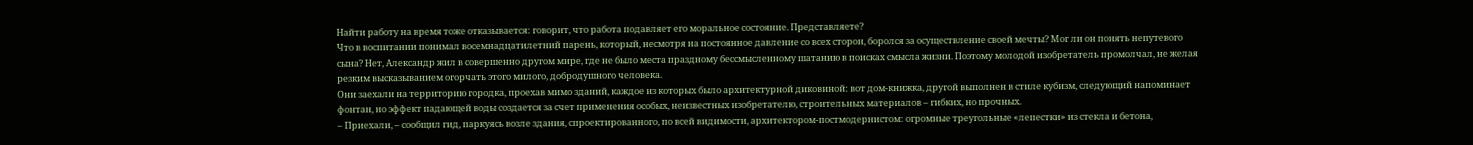Найти работу на время тоже отказывается: говорит, что работа подавляет его моральное состояние. Представляете?
Что в воспитании понимал восемнадцатилетний парень, который, несмотря на постоянное давление со всех сторон, боролся за осуществление своей мечты? Мог ли он понять непутевого сына? Нет, Александр жил в совершенно другом мире, где не было места праздному бессмысленному шатанию в поисках смысла жизни. Поэтому молодой изобретатель промолчал, не желая резким высказыванием огорчать этого милого, добродушного человека.
Они заехали на территорию городка, проехав мимо зданий, каждое из которых было архитектурной диковиной: вот дом‑книжка, другой выполнен в стиле кубизм, следующий напоминает фонтан, но эффект падающей воды создается за счет применения особых, неизвестных изобретателю, строительных материалов – гибких, но прочных.
– Приехали, – сообщил гид, паркуясь возле здания, спроектированного, по всей видимости, архитектором‑постмодернистом: огромные треугольные «лепестки» из стекла и бетона,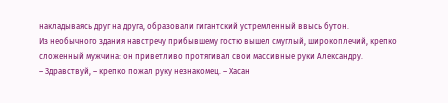накладываясь друг на друга, образовали гигантский устремленный ввысь бутон.
Из необычного здания навстречу прибывшему гостю вышел смуглый, широкоплечий, крепко сложенный мужчина: он приветливо протягивал свои массивные руки Александру.
– Здравствуй, – крепко пожал руку незнакомец. – Хасан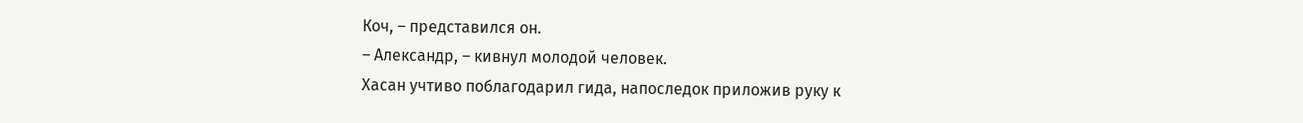Коч, – представился он.
– Александр, – кивнул молодой человек.
Хасан учтиво поблагодарил гида, напоследок приложив руку к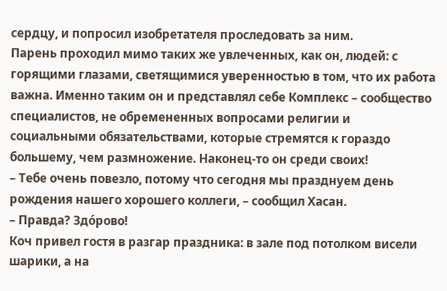сердцу, и попросил изобретателя проследовать за ним.
Парень проходил мимо таких же увлеченных, как он, людей: с горящими глазами, светящимися уверенностью в том, что их работа важна. Именно таким он и представлял себе Комплекс – сообщество специалистов, не обремененных вопросами религии и социальными обязательствами, которые стремятся к гораздо большему, чем размножение. Наконец‑то он среди своих!
– Тебе очень повезло, потому что сегодня мы празднуем день рождения нашего хорошего коллеги, – сообщил Хасан.
– Правда? Здо́рово!
Коч привел гостя в разгар праздника: в зале под потолком висели шарики, а на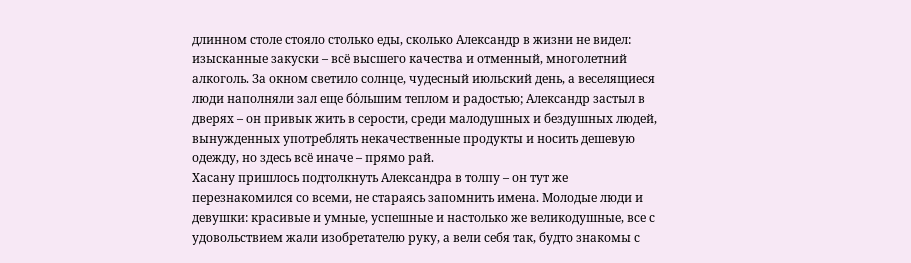длинном столе стояло столько еды, сколько Александр в жизни не видел: изысканные закуски – всё высшего качества и отменный, многолетний алкоголь. За окном светило солнце, чудесный июльский день, а веселящиеся люди наполняли зал еще бо́льшим теплом и радостью; Александр застыл в дверях – он привык жить в серости, среди малодушных и бездушных людей, вынужденных употреблять некачественные продукты и носить дешевую одежду, но здесь всё иначе – прямо рай.
Хасану пришлось подтолкнуть Александра в толпу – он тут же перезнакомился со всеми, не стараясь запомнить имена. Молодые люди и девушки: красивые и умные, успешные и настолько же великодушные, все с удовольствием жали изобретателю руку, а вели себя так, будто знакомы с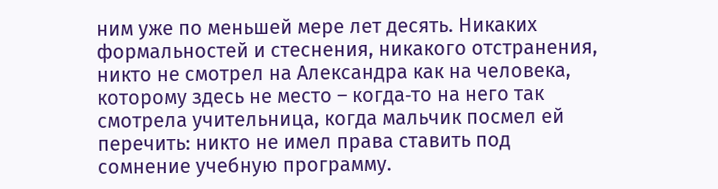ним уже по меньшей мере лет десять. Никаких формальностей и стеснения, никакого отстранения, никто не смотрел на Александра как на человека, которому здесь не место – когда‑то на него так смотрела учительница, когда мальчик посмел ей перечить: никто не имел права ставить под сомнение учебную программу.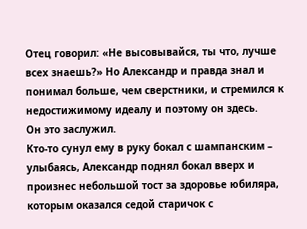Отец говорил: «Не высовывайся, ты что, лучше всех знаешь?» Но Александр и правда знал и понимал больше, чем сверстники, и стремился к недостижимому идеалу и поэтому он здесь.
Он это заслужил.
Кто‑то сунул ему в руку бокал с шампанским – улыбаясь, Александр поднял бокал вверх и произнес небольшой тост за здоровье юбиляра, которым оказался седой старичок с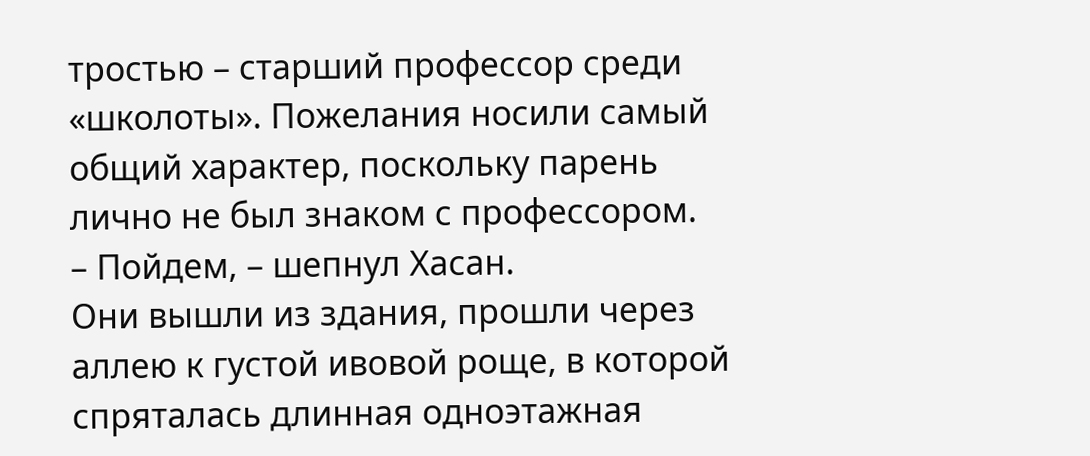тростью – старший профессор среди «школоты». Пожелания носили самый общий характер, поскольку парень лично не был знаком с профессором.
– Пойдем, – шепнул Хасан.
Они вышли из здания, прошли через аллею к густой ивовой роще, в которой спряталась длинная одноэтажная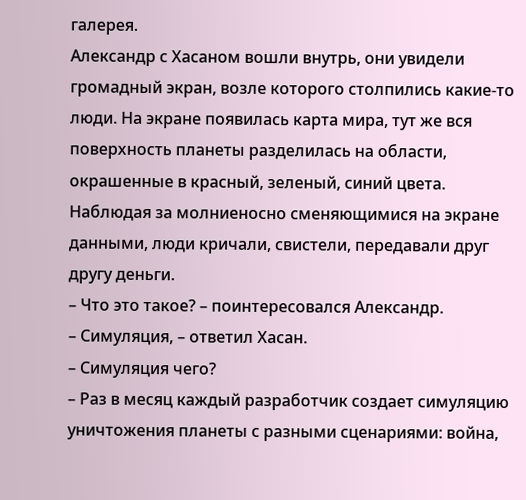галерея.
Александр с Хасаном вошли внутрь, они увидели громадный экран, возле которого столпились какие‑то люди. На экране появилась карта мира, тут же вся поверхность планеты разделилась на области, окрашенные в красный, зеленый, синий цвета. Наблюдая за молниеносно сменяющимися на экране данными, люди кричали, свистели, передавали друг другу деньги.
– Что это такое? – поинтересовался Александр.
– Симуляция, – ответил Хасан.
– Симуляция чего?
– Раз в месяц каждый разработчик создает симуляцию уничтожения планеты с разными сценариями: война,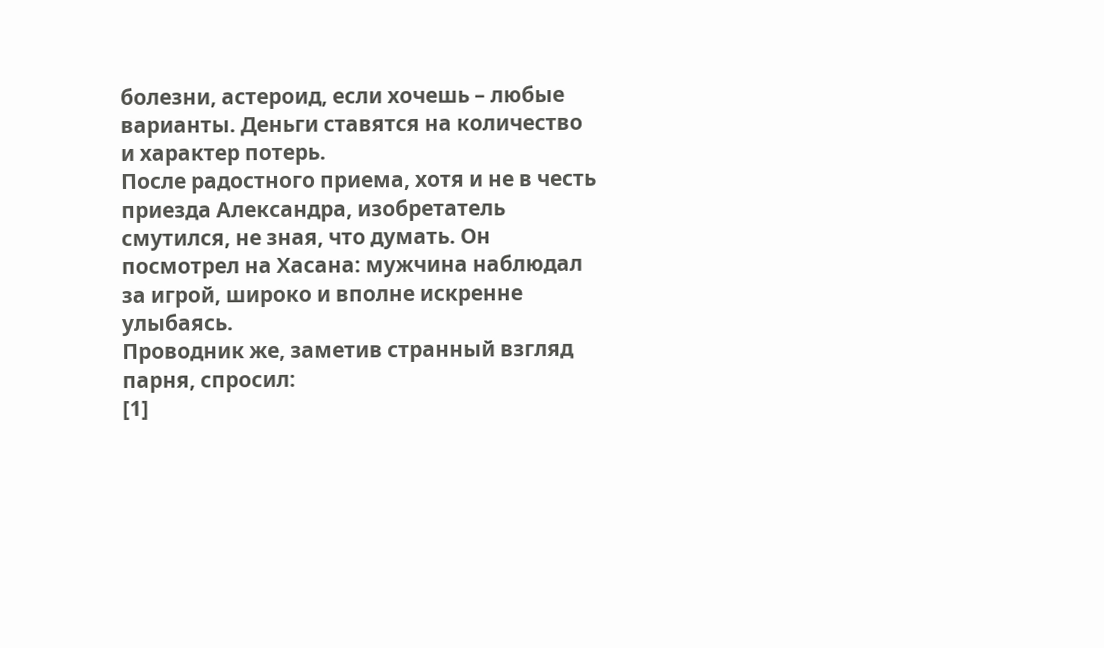болезни, астероид, если хочешь – любые варианты. Деньги ставятся на количество и характер потерь.
После радостного приема, хотя и не в честь приезда Александра, изобретатель смутился, не зная, что думать. Он посмотрел на Хасана: мужчина наблюдал за игрой, широко и вполне искренне улыбаясь.
Проводник же, заметив странный взгляд парня, спросил:
[1]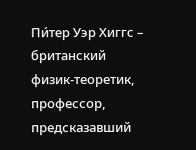Пи́тер Уэр Хиггс – британский физик‑теоретик, профессор, предсказавший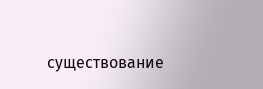существование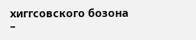хиггсовского бозона –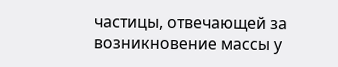частицы, отвечающей за возникновение массы у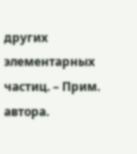других элементарных частиц. – Прим. автора.